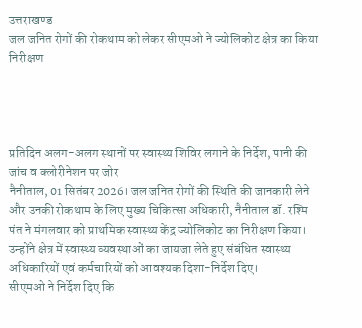उत्तराखण्ड
जल जनित रोगों की रोकथाम को लेकर सीएमओ ने ज्योलिकोट क्षेत्र का किया निरीक्षण




प्रतिदिन अलग-अलग स्थानों पर स्वास्थ्य शिविर लगाने के निर्देश, पानी की जांच व क्लोरीनेशन पर जोर
नैनीताल, 01 सितंबर 2026। जल जनित रोगों की स्थिति की जानकारी लेने और उनकी रोकथाम के लिए मुख्य चिकित्सा अधिकारी, नैनीताल डॉ. रश्मि पंत ने मंगलवार को प्राथमिक स्वास्थ्य केंद्र ज्योलिकोट का निरीक्षण किया। उन्होंने क्षेत्र में स्वास्थ्य व्यवस्थाओं का जायजा लेते हुए संबंधित स्वास्थ्य अधिकारियों एवं कर्मचारियों को आवश्यक दिशा-निर्देश दिए।
सीएमओ ने निर्देश दिए कि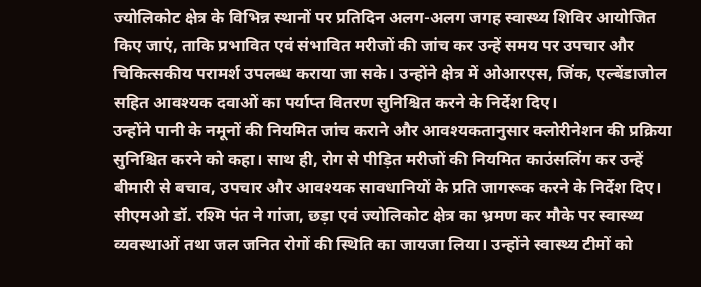ज्योलिकोट क्षेत्र के विभिन्न स्थानों पर प्रतिदिन अलग-अलग जगह स्वास्थ्य शिविर आयोजित किए जाएं, ताकि प्रभावित एवं संभावित मरीजों की जांच कर उन्हें समय पर उपचार और चिकित्सकीय परामर्श उपलब्ध कराया जा सके। उन्होंने क्षेत्र में ओआरएस, जिंक, एल्बेंडाजोल सहित आवश्यक दवाओं का पर्याप्त वितरण सुनिश्चित करने के निर्देश दिए।
उन्होंने पानी के नमूनों की नियमित जांच कराने और आवश्यकतानुसार क्लोरीनेशन की प्रक्रिया सुनिश्चित करने को कहा। साथ ही, रोग से पीड़ित मरीजों की नियमित काउंसलिंग कर उन्हें बीमारी से बचाव, उपचार और आवश्यक सावधानियों के प्रति जागरूक करने के निर्देश दिए।
सीएमओ डॉ. रश्मि पंत ने गांजा, छड़ा एवं ज्योलिकोट क्षेत्र का भ्रमण कर मौके पर स्वास्थ्य व्यवस्थाओं तथा जल जनित रोगों की स्थिति का जायजा लिया। उन्होंने स्वास्थ्य टीमों को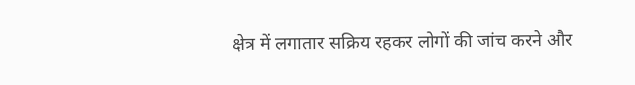क्षेत्र में लगातार सक्रिय रहकर लोगों की जांच करने और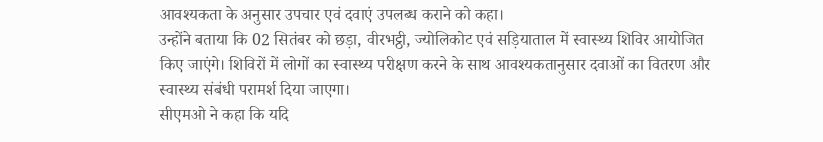आवश्यकता के अनुसार उपचार एवं दवाएं उपलब्ध कराने को कहा।
उन्होंने बताया कि 02 सितंबर को छड़ा, वीरभट्ठी, ज्योलिकोट एवं सड़ियाताल में स्वास्थ्य शिविर आयोजित किए जाएंगे। शिविरों में लोगों का स्वास्थ्य परीक्षण करने के साथ आवश्यकतानुसार दवाओं का वितरण और स्वास्थ्य संबंधी परामर्श दिया जाएगा।
सीएमओ ने कहा कि यदि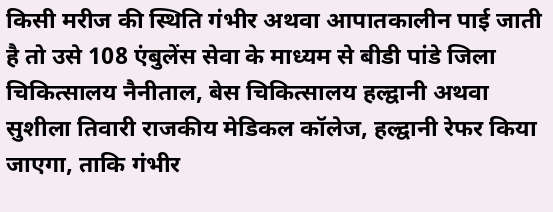किसी मरीज की स्थिति गंभीर अथवा आपातकालीन पाई जाती है तो उसे 108 एंबुलेंस सेवा के माध्यम से बीडी पांडे जिला चिकित्सालय नैनीताल, बेस चिकित्सालय हल्द्वानी अथवा सुशीला तिवारी राजकीय मेडिकल कॉलेज, हल्द्वानी रेफर किया जाएगा, ताकि गंभीर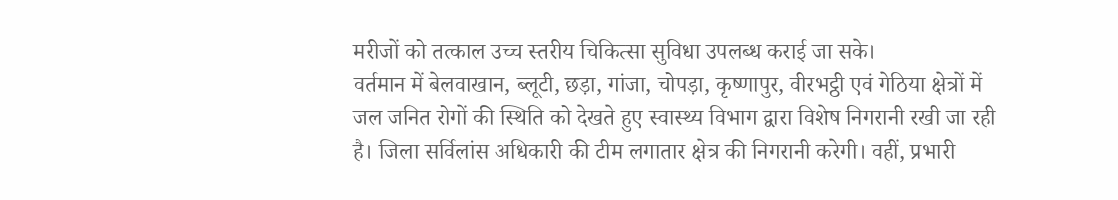मरीजों को तत्काल उच्च स्तरीय चिकित्सा सुविधा उपलब्ध कराई जा सके।
वर्तमान में बेलवाखान, ब्लूटी, छड़ा, गांजा, चोपड़ा, कृष्णापुर, वीरभट्ठी एवं गेठिया क्षेत्रों में जल जनित रोगों की स्थिति को देखते हुए स्वास्थ्य विभाग द्वारा विशेष निगरानी रखी जा रही है। जिला सर्विलांस अधिकारी की टीम लगातार क्षेत्र की निगरानी करेगी। वहीं, प्रभारी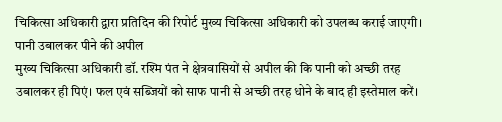चिकित्सा अधिकारी द्वारा प्रतिदिन की रिपोर्ट मुख्य चिकित्सा अधिकारी को उपलब्ध कराई जाएगी।
पानी उबालकर पीने की अपील
मुख्य चिकित्सा अधिकारी डॉ. रश्मि पंत ने क्षेत्रवासियों से अपील की कि पानी को अच्छी तरह उबालकर ही पिएं। फल एवं सब्जियों को साफ पानी से अच्छी तरह धोने के बाद ही इस्तेमाल करें।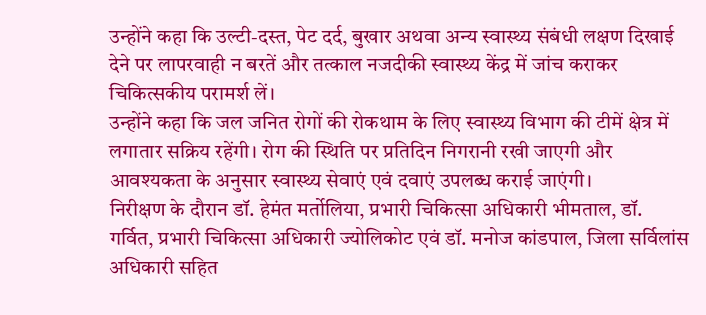उन्होंने कहा कि उल्टी-दस्त, पेट दर्द, बुखार अथवा अन्य स्वास्थ्य संबंधी लक्षण दिखाई देने पर लापरवाही न बरतें और तत्काल नजदीकी स्वास्थ्य केंद्र में जांच कराकर चिकित्सकीय परामर्श लें।
उन्होंने कहा कि जल जनित रोगों की रोकथाम के लिए स्वास्थ्य विभाग की टीमें क्षेत्र में लगातार सक्रिय रहेंगी। रोग की स्थिति पर प्रतिदिन निगरानी रखी जाएगी और आवश्यकता के अनुसार स्वास्थ्य सेवाएं एवं दवाएं उपलब्ध कराई जाएंगी।
निरीक्षण के दौरान डॉ. हेमंत मर्तोलिया, प्रभारी चिकित्सा अधिकारी भीमताल, डॉ. गर्वित, प्रभारी चिकित्सा अधिकारी ज्योलिकोट एवं डॉ. मनोज कांडपाल, जिला सर्विलांस अधिकारी सहित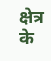क्षेत्र के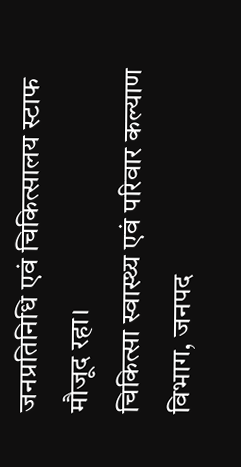जनप्रतिनिधि एवं चिकित्सालय स्टाफ मौजूद रहा।
चिकित्सा स्वास्थ्य एवं परिवार कल्याण विभाग, जनपद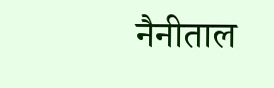नैनीताल